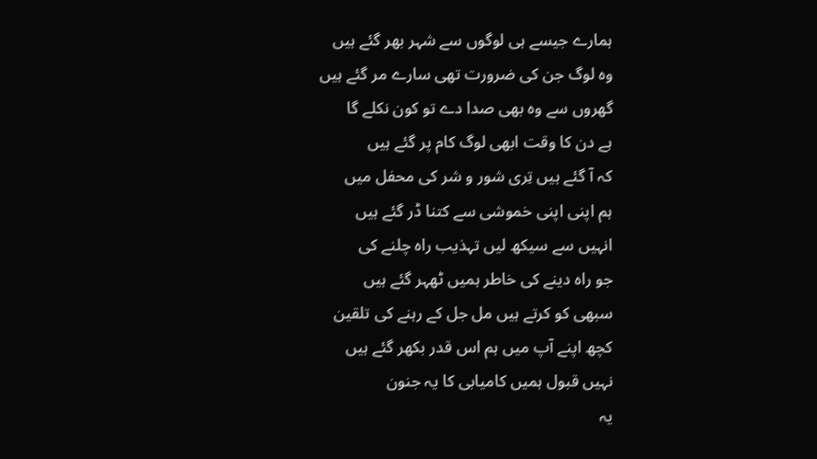ہمارے جیسے ہی لوگوں سے شہر بھر گئے ہیں
وہ لوگ جن کی ضرورت تھی سارے مر گئے ہیں
گھروں سے وہ بھی صدا دے تو کون نکلے گا
ہے دن کا وقت ابھی لوگ کام پر گئے ہیں
کہ آ گئے ہیں تِری شور و شر کی محفل میں
ہم اپنی اپنی خموشی سے کتنا ڈر گئے ہیں
انہیں سے سیکھ لیں تہذیب راہ چلنے کی
جو راہ دینے کی خاطر ہمیں ٹھہر گئے ہیں
سبھی کو کرتے ہیں مل جل کے رہنے کی تلقین
کچھ اپنے آپ میں ہم اس قدر بکھر گئے ہیں
نہیں قبول ہمیں کامیابی کا یہ جنون
یہ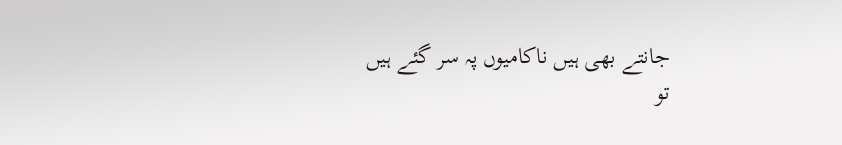جانتے بھی ہیں ناکامیوں پہ سر گئے ہیں
تو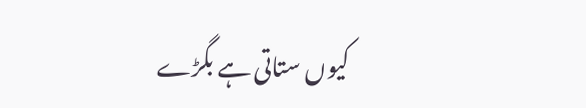کیوں ستاتی ہے بگڑے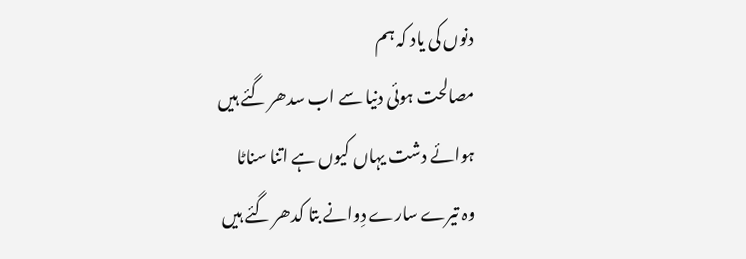دنوں کی یاد کہ ہم
مصالحت ہوئی دنیا سے اب سدھر گئے ہیں
ہوائے دشت یہاں کیوں ہے اتنا سناٹا
وہ تیرے سارے دِوانے بتا کدھر گئے ہیں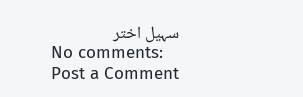سہیل اختر
No comments:
Post a Comment